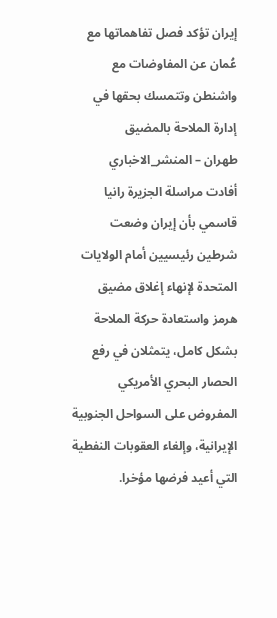إيران تؤكد فصل تفاهماتها مع عُمان عن المفاوضات مع واشنطن وتتمسك بحقها في إدارة الملاحة بالمضيق
طهران – المنشر_الاخباري
أفادت مراسلة الجزيرة رانيا قاسمي بأن إيران وضعت شرطين رئيسيين أمام الولايات المتحدة لإنهاء إغلاق مضيق هرمز واستعادة حركة الملاحة بشكل كامل، يتمثلان في رفع الحصار البحري الأمريكي المفروض على السواحل الجنوبية الإيرانية، وإلغاء العقوبات النفطية التي أعيد فرضها مؤخرا.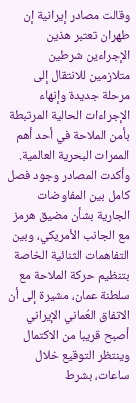وقالت مصادر إيرانية إن طهران تعتبر هذين الإجراءين شرطين متلازمين للانتقال إلى مرحلة جديدة وإنهاء الإجراءات الحالية المرتبطة بأمن الملاحة في أحد أهم الممرات البحرية العالمية.
وأكدت المصادر وجود فصل كامل بين المفاوضات الجارية بشأن مضيق هرمز مع الجانب الأمريكي، وبين التفاهمات الثنائية الخاصة بتنظيم حركة الملاحة مع سلطنة عمان، مشيرة إلى أن الاتفاق العُماني الإيراني أصبح قريبا من الاكتمال وينتظر التوقيع خلال ساعات، بشرط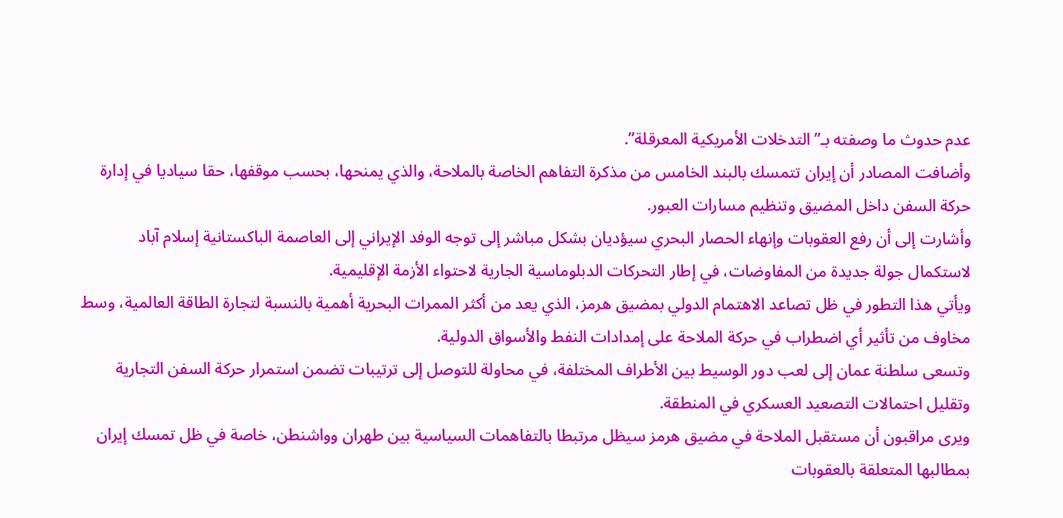عدم حدوث ما وصفته بـ”التدخلات الأمريكية المعرقلة”.
وأضافت المصادر أن إيران تتمسك بالبند الخامس من مذكرة التفاهم الخاصة بالملاحة، والذي يمنحها، بحسب موقفها، حقا سياديا في إدارة حركة السفن داخل المضيق وتنظيم مسارات العبور.
وأشارت إلى أن رفع العقوبات وإنهاء الحصار البحري سيؤديان بشكل مباشر إلى توجه الوفد الإيراني إلى العاصمة الباكستانية إسلام آباد لاستكمال جولة جديدة من المفاوضات، في إطار التحركات الدبلوماسية الجارية لاحتواء الأزمة الإقليمية.
ويأتي هذا التطور في ظل تصاعد الاهتمام الدولي بمضيق هرمز، الذي يعد من أكثر الممرات البحرية أهمية بالنسبة لتجارة الطاقة العالمية، وسط مخاوف من تأثير أي اضطراب في حركة الملاحة على إمدادات النفط والأسواق الدولية.
وتسعى سلطنة عمان إلى لعب دور الوسيط بين الأطراف المختلفة، في محاولة للتوصل إلى ترتيبات تضمن استمرار حركة السفن التجارية وتقليل احتمالات التصعيد العسكري في المنطقة.
ويرى مراقبون أن مستقبل الملاحة في مضيق هرمز سيظل مرتبطا بالتفاهمات السياسية بين طهران وواشنطن، خاصة في ظل تمسك إيران بمطالبها المتعلقة بالعقوبات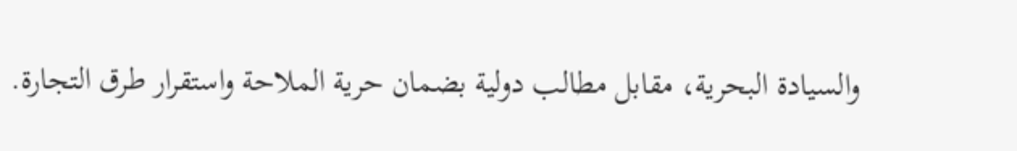والسيادة البحرية، مقابل مطالب دولية بضمان حرية الملاحة واستقرار طرق التجارة.